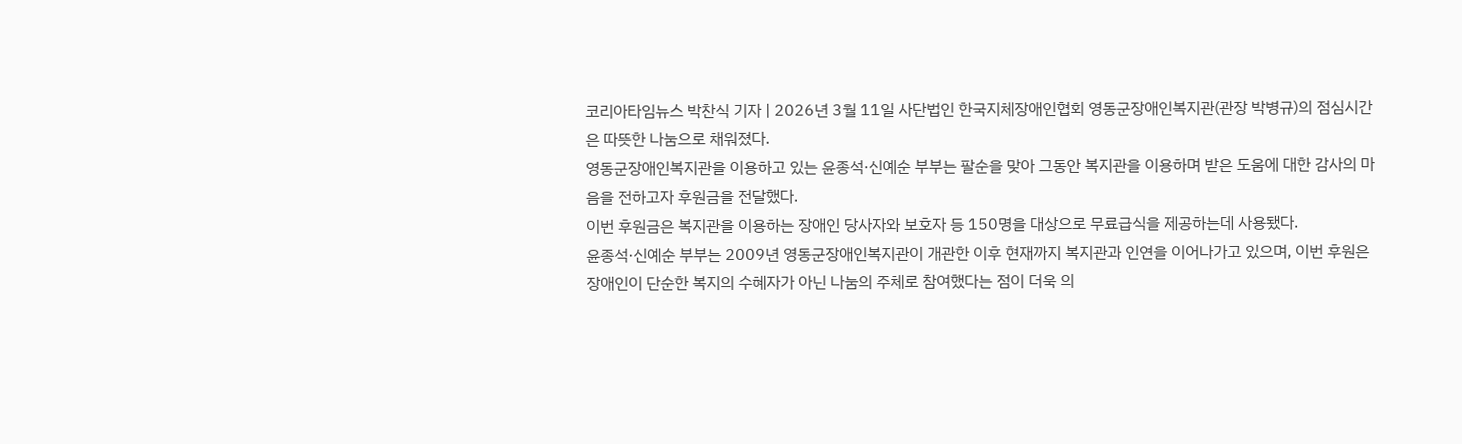코리아타임뉴스 박찬식 기자 | 2026년 3월 11일 사단법인 한국지체장애인협회 영동군장애인복지관(관장 박병규)의 점심시간은 따뜻한 나눔으로 채워졌다.
영동군장애인복지관을 이용하고 있는 윤종석·신예순 부부는 팔순을 맞아 그동안 복지관을 이용하며 받은 도움에 대한 감사의 마음을 전하고자 후원금을 전달했다.
이번 후원금은 복지관을 이용하는 장애인 당사자와 보호자 등 150명을 대상으로 무료급식을 제공하는데 사용됐다.
윤종석·신예순 부부는 2009년 영동군장애인복지관이 개관한 이후 현재까지 복지관과 인연을 이어나가고 있으며, 이번 후원은 장애인이 단순한 복지의 수혜자가 아닌 나눔의 주체로 참여했다는 점이 더욱 의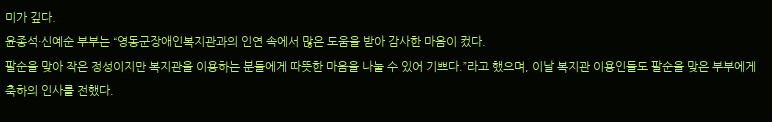미가 깊다.
윤종석·신예순 부부는 “영동군장애인복지관과의 인연 속에서 많은 도움을 받아 감사한 마음이 컸다.
팔순을 맞아 작은 정성이지만 복지관을 이용하는 분들에게 따뜻한 마음을 나눌 수 있어 기쁘다.”라고 했으며, 이날 복지관 이용인들도 팔순을 맞은 부부에게 축하의 인사를 전했다.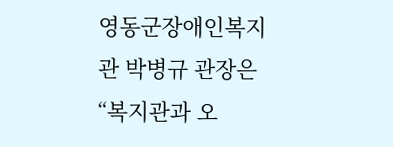영동군장애인복지관 박병규 관장은 “복지관과 오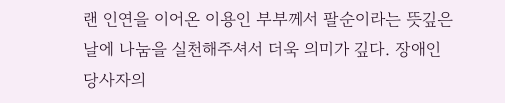랜 인연을 이어온 이용인 부부께서 팔순이라는 뜻깊은 날에 나눔을 실천해주셔서 더욱 의미가 깊다. 장애인 당사자의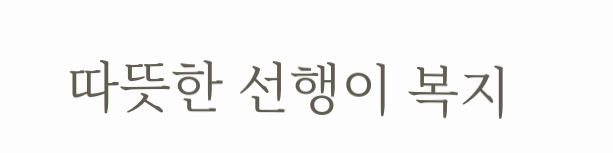따뜻한 선행이 복지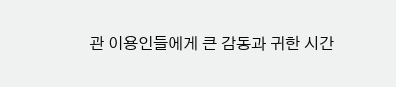관 이용인들에게 큰 감동과 귀한 시간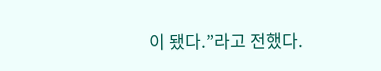이 됐다.”라고 전했다.